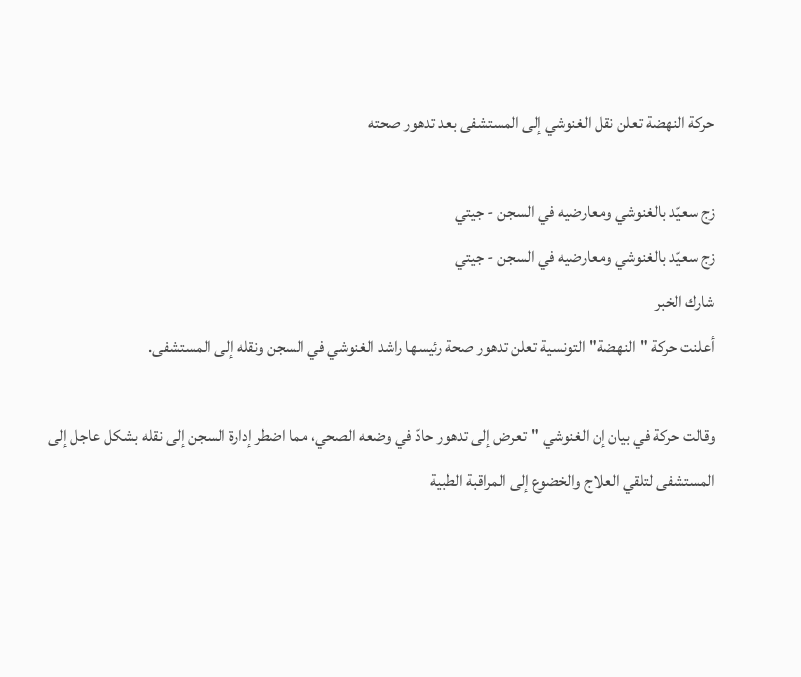حركة النهضة تعلن نقل الغنوشي إلى المستشفى بعد تدهور صحته

زج سعيّد بالغنوشي ومعارضيه في السجن - جيتي
زج سعيّد بالغنوشي ومعارضيه في السجن - جيتي
شارك الخبر
أعلنت حركة "النهضة" التونسية تعلن تدهور صحة رئيسها راشد الغنوشي في السجن ونقله إلى المستشفى.

وقالت حركة في بيان إن الغنوشي "تعرض إلى تدهور حادّ في وضعه الصحي، مما اضطر إدارة السجن إلى نقله بشكل عاجل إلى المستشفى لتلقي العلاج والخضوع إلى المراقبة الطبية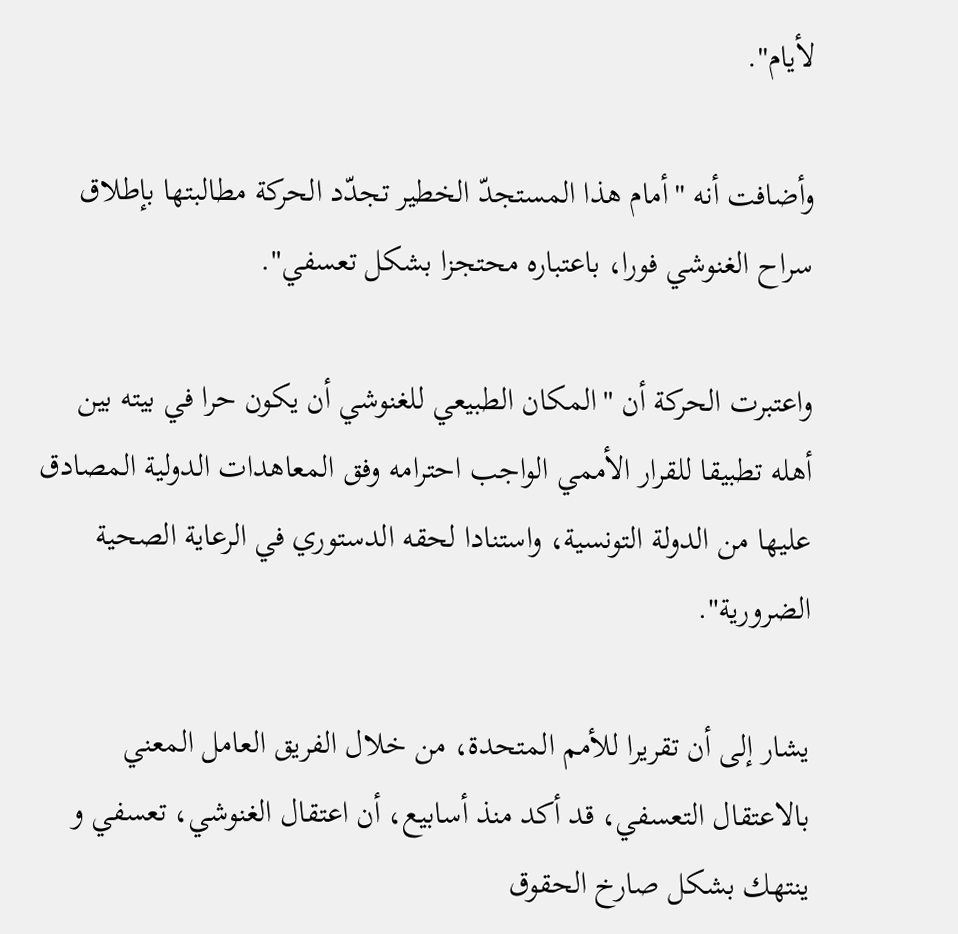لأيام".

وأضافت أنه "أمام هذا المستجدّ الخطير تجدّد الحركة مطالبتها بإطلاق سراح الغنوشي فورا، باعتباره محتجزا بشكل تعسفي".

واعتبرت الحركة أن "المكان الطبيعي للغنوشي أن يكون حرا في بيته بين أهله تطبيقا للقرار الأممي الواجب احترامه وفق المعاهدات الدولية المصادق عليها من الدولة التونسية، واستنادا لحقه الدستوري في الرعاية الصحية الضرورية".

يشار إلى أن تقريرا للأمم المتحدة، من خلال الفريق العامل المعني بالاعتقال التعسفي، قد أكد منذ أسابيع، أن اعتقال الغنوشي، تعسفي و ينتهك بشكل صارخ الحقوق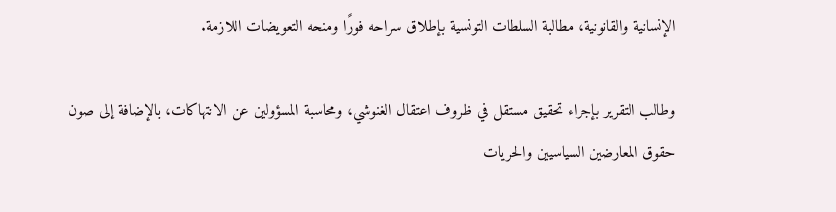الإنسانية والقانونية، مطالبة السلطات التونسية بإطلاق سراحه فورًا ومنحه التعويضات اللازمة.

وطالب التقرير بإجراء تحقيق مستقل في ظروف اعتقال الغنوشي، ومحاسبة المسؤولين عن الانتهاكات، بالإضافة إلى صون حقوق المعارضين السياسيين والحريات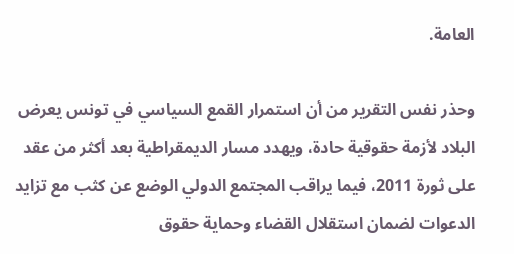العامة.

وحذر نفس التقرير من أن استمرار القمع السياسي في تونس يعرض البلاد لأزمة حقوقية حادة، ويهدد مسار الديمقراطية بعد أكثر من عقد على ثورة 2011، فيما يراقب المجتمع الدولي الوضع عن كثب مع تزايد الدعوات لضمان استقلال القضاء وحماية حقوق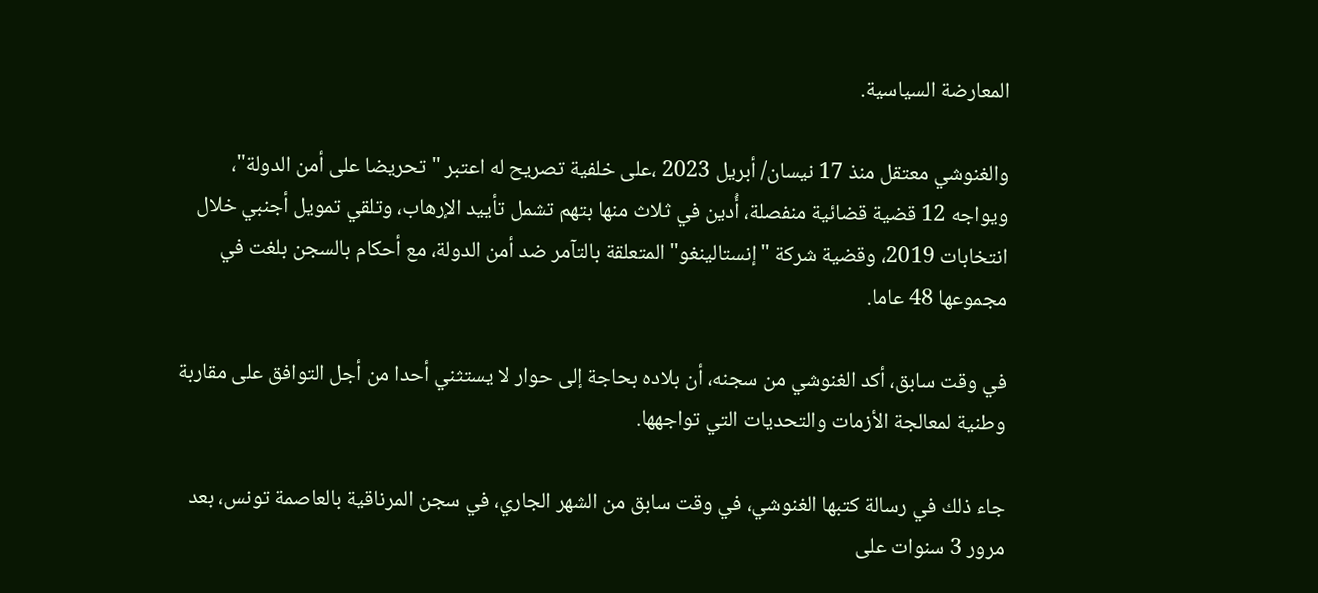المعارضة السياسية.

والغنوشي معتقل منذ 17 نيسان/ أبريل 2023 ،على خلفية تصريح له اعتبر "تحريضا على أمن الدولة"، ويواجه 12 قضية قضائية منفصلة، أُدين في ثلاث منها بتهم تشمل تأييد الإرهاب، وتلقي تمويل أجنبي خلال انتخابات 2019، وقضية شركة "إنستالينغو" المتعلقة بالتآمر ضد أمن الدولة، مع أحكام بالسجن بلغت في مجموعها 48 عاما.

في وقت سابق، أكد الغنوشي من سجنه، أن بلاده بحاجة إلى حوار لا يستثني أحدا من أجل التوافق على مقاربة وطنية لمعالجة الأزمات والتحديات التي تواجهها.

جاء ذلك في رسالة كتبها الغنوشي، في وقت سابق من الشهر الجاري، في سجن المرناقية بالعاصمة تونس، بعد مرور 3 سنوات على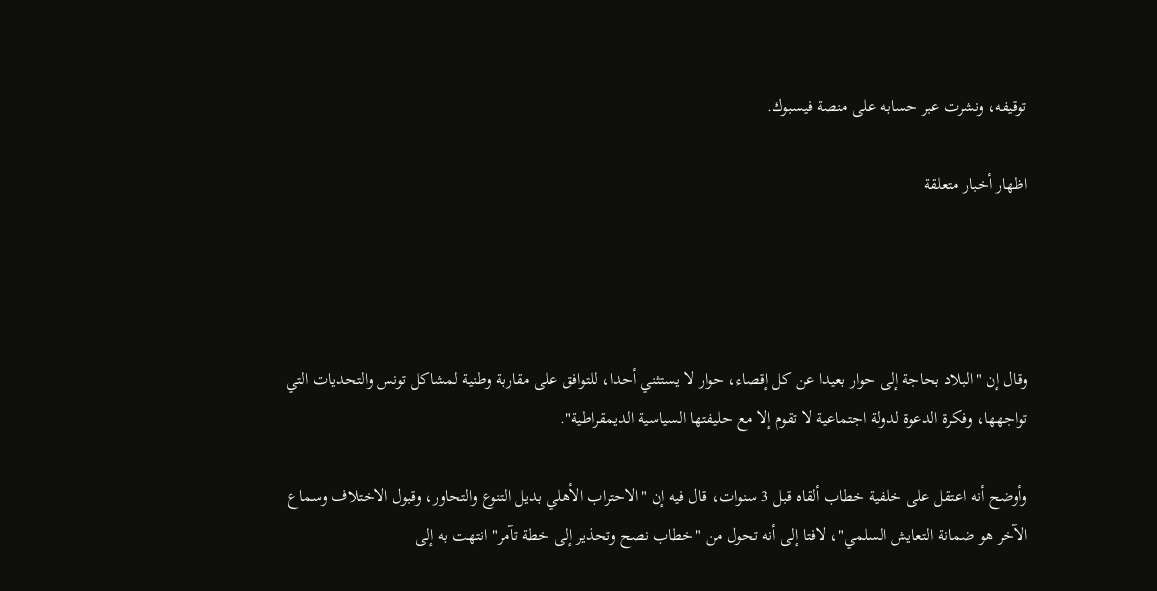توقيفه، ونشرت عبر حسابه على منصة فيسبوك.

اظهار أخبار متعلقة




وقال إن "البلاد بحاجة إلى حوار بعيدا عن كل إقصاء، حوار لا يستثني أحدا، للتوافق على مقاربة وطنية لمشاكل تونس والتحديات التي تواجهها، وفكرة الدعوة لدولة اجتماعية لا تقوم إلا مع حليفتها السياسية الديمقراطية".

وأوضح أنه اعتقل على خلفية خطاب ألقاه قبل 3 سنوات، قال فيه إن "الاحتراب الأهلي بديل التنوع والتحاور، وقبول الاختلاف وسماع الآخر هو ضمانة التعايش السلمي"، لافتا إلى أنه تحول من "خطاب نصح وتحذير إلى خطة تآمر" انتهت به إلى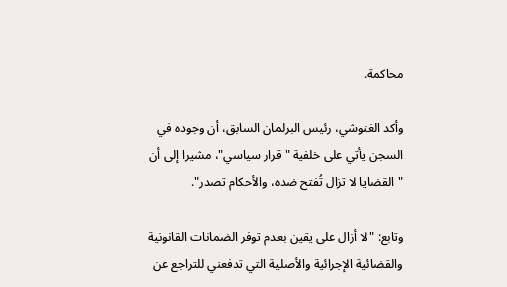محاكمة.

وأكد الغنوشي، رئيس البرلمان السابق، أن وجوده في السجن يأتي على خلفية "قرار سياسي"، مشيرا إلى أن "القضايا لا تزال تُفتح ضده، والأحكام تصدر".

وتابع: "لا أزال على يقين بعدم توفر الضمانات القانونية والقضائية الإجرائية والأصلية التي تدفعني للتراجع عن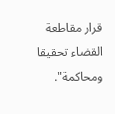قرار مقاطعة القضاء تحقيقا ومحاكمة".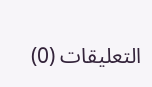التعليقات (0)